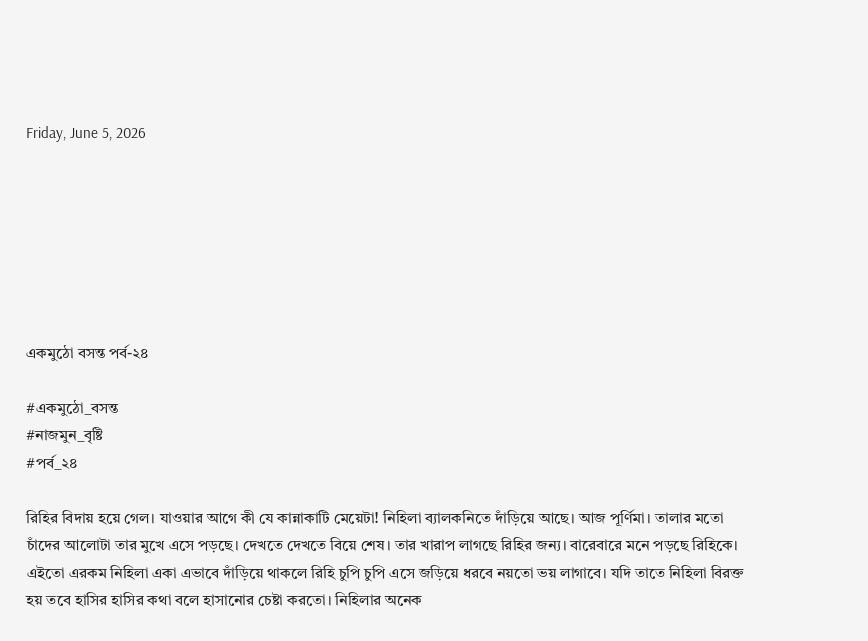Friday, June 5, 2026







একমুঠো বসন্ত পর্ব-২৪

#একমুঠো_বসন্ত
#নাজমুন_বৃষ্টি
#পর্ব_২৪

রিহির বিদায় হয়ে গেল। যাওয়ার আগে কী যে কান্নাকাটি মেয়েটা! নিহিলা ব্যালকনিতে দাঁড়িয়ে আছে। আজ পূর্ণিমা। তালার মতো চাঁদের আলোটা তার মুখে এসে পড়ছে। দেখতে দেখতে বিয়ে শেষ। তার খারাপ লাগছে রিহির জন্য। বারেবারে মনে পড়ছে রিহিকে। এইতো এরকম নিহিলা একা এভাবে দাঁড়িয়ে থাকলে রিহি চুপি চুপি এসে জড়িয়ে ধরবে নয়তো ভয় লাগাবে। যদি তাতে নিহিলা বিরক্ত হয় তবে হাসির হাসির কথা বলে হাসানোর চেষ্টা করতো। নিহিলার অনেক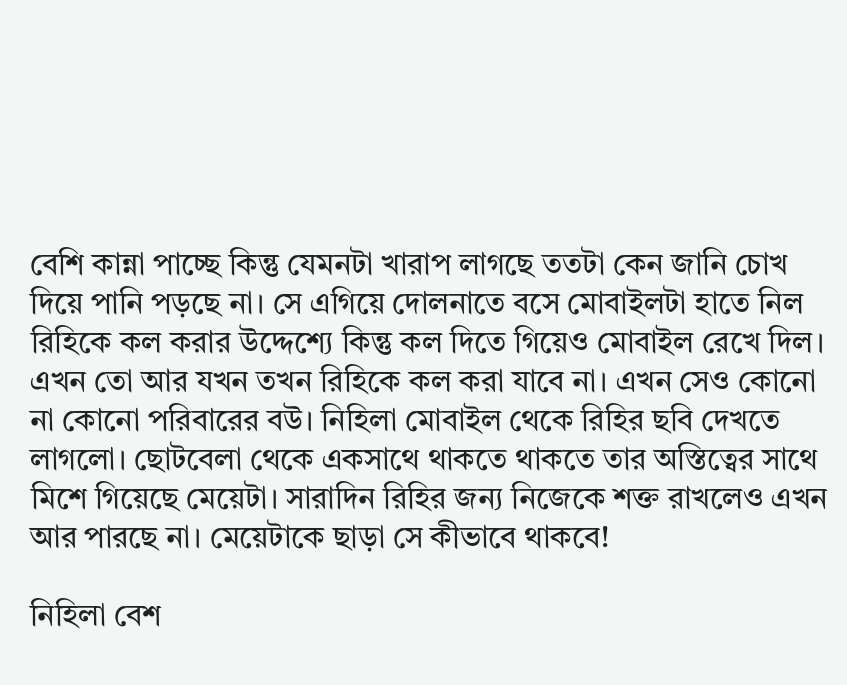বেশি কান্না পাচ্ছে কিন্তু যেমনটা খারাপ লাগছে ততটা কেন জানি চোখ দিয়ে পানি পড়ছে না। সে এগিয়ে দোলনাতে বসে মোবাইলটা হাতে নিল রিহিকে কল করার উদ্দেশ্যে কিন্তু কল দিতে গিয়েও মোবাইল রেখে দিল। এখন তো আর যখন তখন রিহিকে কল করা যাবে না। এখন সেও কোনো না কোনো পরিবারের বউ। নিহিলা মোবাইল থেকে রিহির ছবি দেখতে লাগলো। ছোটবেলা থেকে একসাথে থাকতে থাকতে তার অস্তিত্বের সাথে মিশে গিয়েছে মেয়েটা। সারাদিন রিহির জন্য নিজেকে শক্ত রাখলেও এখন আর পারছে না। মেয়েটাকে ছাড়া সে কীভাবে থাকবে!

নিহিলা বেশ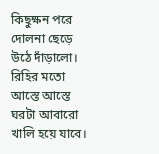কিছুক্ষন পরে দোলনা ছেড়ে উঠে দাঁড়ালো। রিহির মতো আস্তে আস্তে ঘরটা আবারো খালি হয়ে যাবে।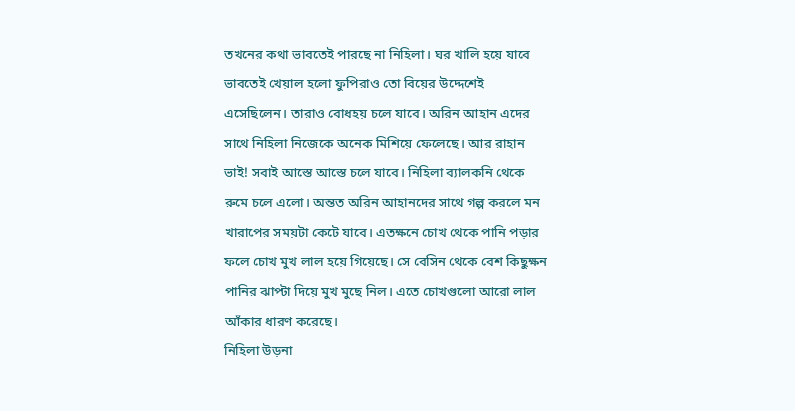তখনের কথা ভাবতেই পারছে না নিহিলা। ঘর খালি হয়ে যাবে ভাবতেই খেয়াল হলো ফুপিরাও তো বিয়ের উদ্দেশেই এসেছিলেন। তারাও বোধহয় চলে যাবে। অরিন আহান এদের সাথে নিহিলা নিজেকে অনেক মিশিয়ে ফেলেছে। আর রাহান ভাই! সবাই আস্তে আস্তে চলে যাবে। নিহিলা ব্যালকনি থেকে রুমে চলে এলো। অন্তত অরিন আহানদের সাথে গল্প করলে মন খারাপের সময়টা কেটে যাবে। এতক্ষনে চোখ থেকে পানি পড়ার ফলে চোখ মুখ লাল হয়ে গিয়েছে। সে বেসিন থেকে বেশ কিছুক্ষন পানির ঝাপ্টা দিয়ে মুখ মুছে নিল। এতে চোখগুলো আরো লাল আঁকার ধারণ করেছে।
নিহিলা উড়না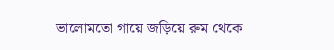ভালোমতো গায়ে জড়িয়ে রুম থেকে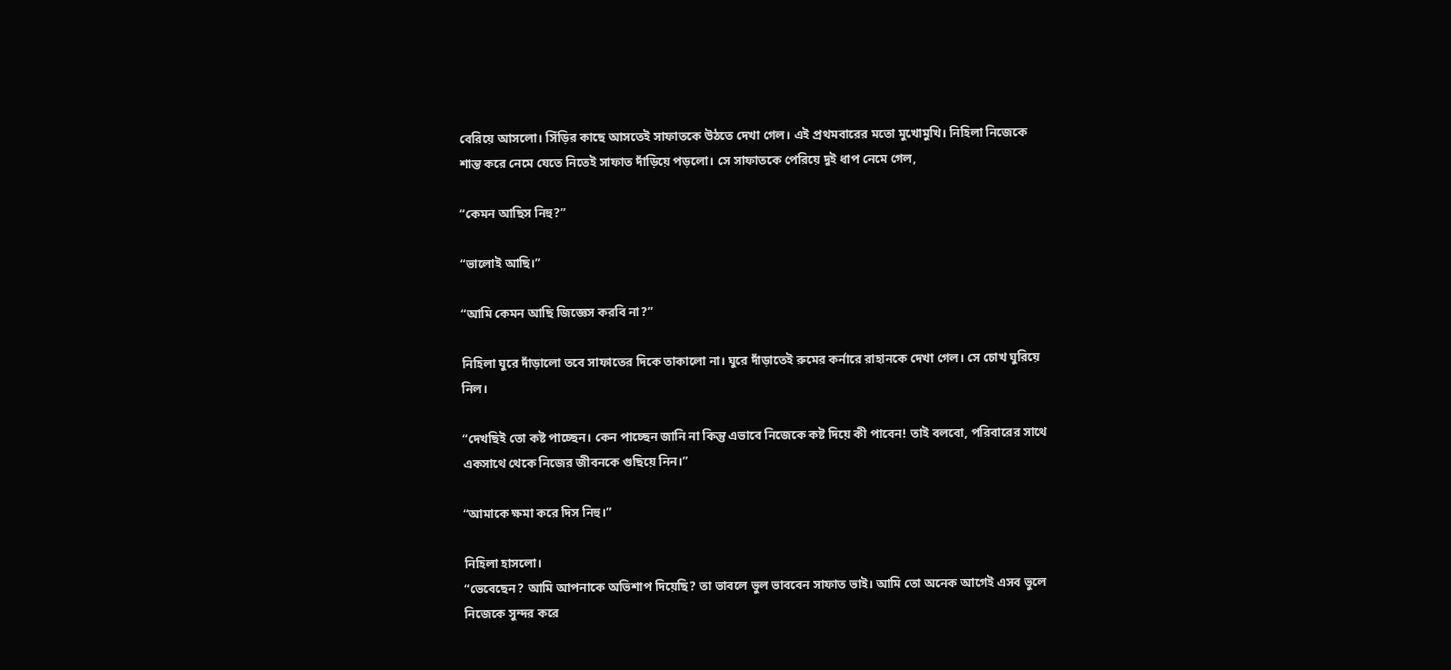বেরিয়ে আসলো। সিঁড়ির কাছে আসতেই সাফাতকে উঠতে দেখা গেল। এই প্রথমবারের মতো মুখোমুখি। নিহিলা নিজেকে শান্ত করে নেমে যেতে নিতেই সাফাত দাঁড়িয়ে পড়লো। সে সাফাতকে পেরিয়ে দুই ধাপ নেমে গেল,

“কেমন আছিস নিহু?”

“ভালোই আছি।”

“আমি কেমন আছি জিজ্ঞেস করবি না?”

নিহিলা ঘুরে দাঁড়ালো তবে সাফাতের দিকে তাকালো না। ঘুরে দাঁড়াতেই রুমের কর্নারে রাহানকে দেখা গেল। সে চোখ ঘুরিয়ে নিল।

“দেখছিই তো কষ্ট পাচ্ছেন। কেন পাচ্ছেন জানি না কিন্তু এভাবে নিজেকে কষ্ট দিয়ে কী পাবেন! তাই বলবো, পরিবারের সাথে একসাথে থেকে নিজের জীবনকে গুছিয়ে নিন।”

“আমাকে ক্ষমা করে দিস নিহু।”

নিহিলা হাসলো।
“ভেবেছেন? আমি আপনাকে অভিশাপ দিয়েছি? তা ভাবলে ভুল ভাববেন সাফাত ভাই। আমি তো অনেক আগেই এসব ভুলে নিজেকে সুন্দর করে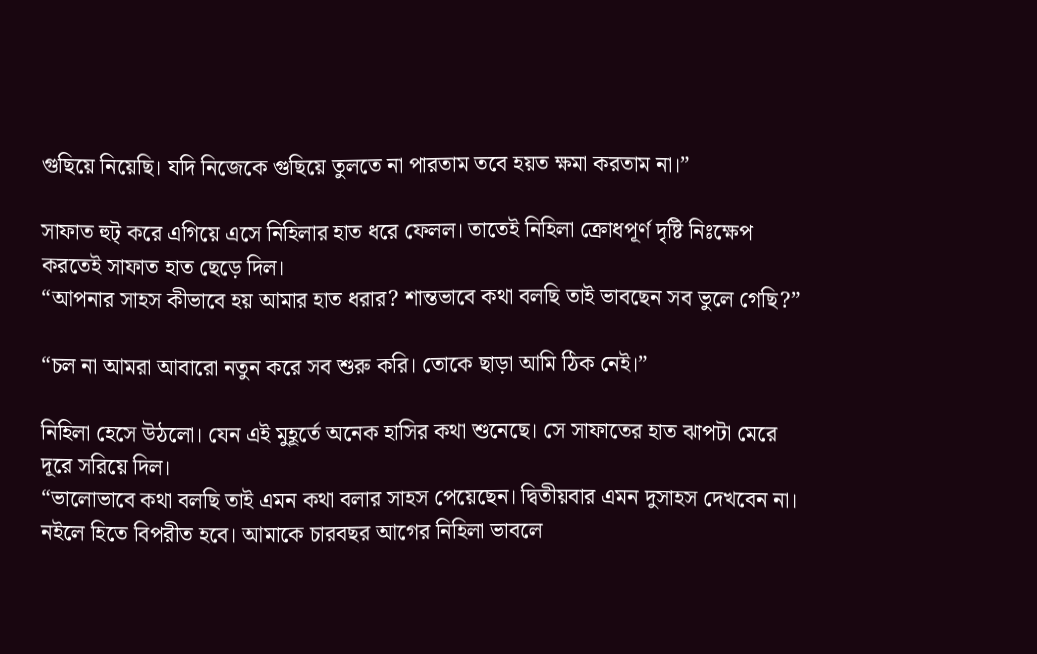গুছিয়ে নিয়েছি। যদি নিজেকে গুছিয়ে তুলতে না পারতাম তবে হয়ত ক্ষমা করতাম না।”

সাফাত হুট্ করে এগিয়ে এসে নিহিলার হাত ধরে ফেলল। তাতেই নিহিলা ক্রোধপূর্ণ দৃষ্টি নিঃক্ষেপ করতেই সাফাত হাত ছেড়ে দিল।
“আপনার সাহস কীভাবে হয় আমার হাত ধরার? শান্তভাবে কথা বলছি তাই ভাবছেন সব ভুলে গেছি?”

“চল না আমরা আবারো নতুন করে সব শুরু করি। তোকে ছাড়া আমি ঠিক নেই।”

নিহিলা হেসে উঠলো। যেন এই মুহূর্তে অনেক হাসির কথা শুনেছে। সে সাফাতের হাত ঝাপটা মেরে দূরে সরিয়ে দিল।
“ভালোভাবে কথা বলছি তাই এমন কথা বলার সাহস পেয়েছেন। দ্বিতীয়বার এমন দুসাহস দেখবেন না। নইলে হিতে বিপরীত হবে। আমাকে চারবছর আগের নিহিলা ভাবলে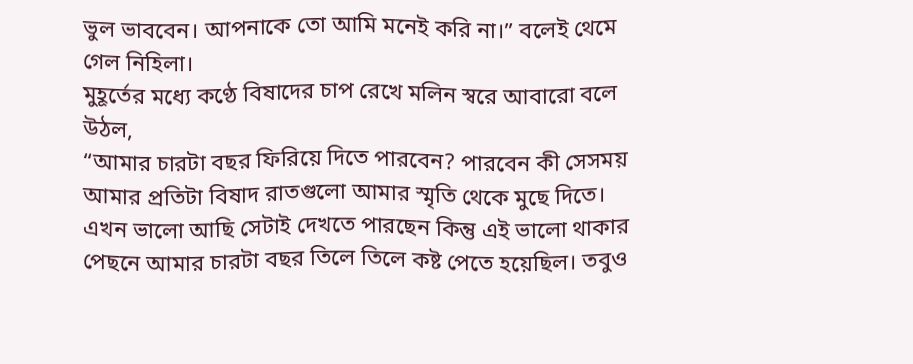ভুল ভাববেন। আপনাকে তো আমি মনেই করি না।” বলেই থেমে গেল নিহিলা।
মুহূর্তের মধ্যে কণ্ঠে বিষাদের চাপ রেখে মলিন স্বরে আবারো বলে উঠল,
“আমার চারটা বছর ফিরিয়ে দিতে পারবেন? পারবেন কী সেসময় আমার প্রতিটা বিষাদ রাতগুলো আমার স্মৃতি থেকে মুছে দিতে। এখন ভালো আছি সেটাই দেখতে পারছেন কিন্তু এই ভালো থাকার পেছনে আমার চারটা বছর তিলে তিলে কষ্ট পেতে হয়েছিল। তবুও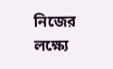নিজের লক্ষ্যে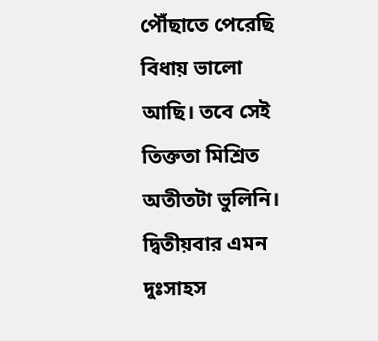পৌঁছাতে পেরেছি বিধায় ভালো আছি। তবে সেই তিক্ততা মিশ্রিত অতীতটা ভুলিনি। দ্বিতীয়বার এমন দুঃসাহস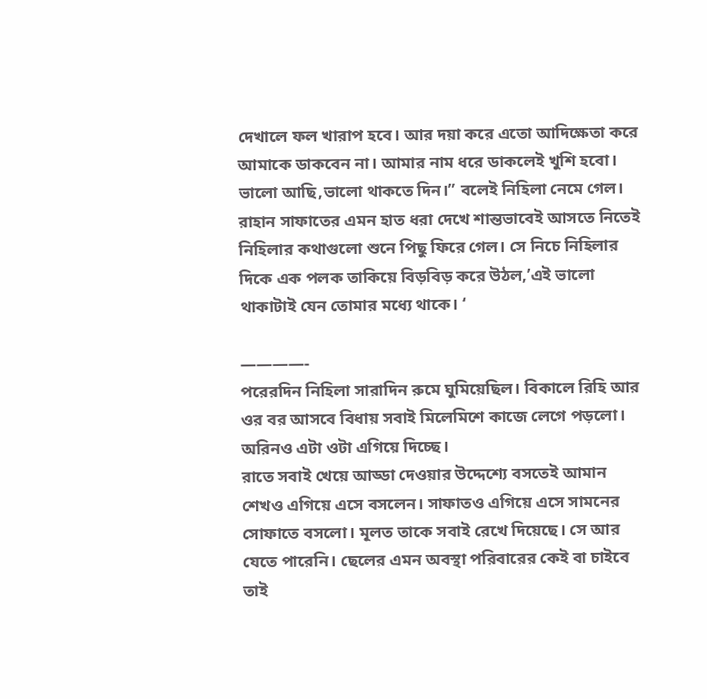দেখালে ফল খারাপ হবে। আর দয়া করে এতো আদিক্ষেতা করে আমাকে ডাকবেন না। আমার নাম ধরে ডাকলেই খুশি হবো। ভালো আছি,ভালো থাকতে দিন।” বলেই নিহিলা নেমে গেল।
রাহান সাফাতের এমন হাত ধরা দেখে শান্তভাবেই আসতে নিতেই নিহিলার কথাগুলো শুনে পিছু ফিরে গেল। সে নিচে নিহিলার দিকে এক পলক তাকিয়ে বিড়বিড় করে উঠল,’এই ভালো থাকাটাই যেন তোমার মধ্যে থাকে। ‘

————-
পরেরদিন নিহিলা সারাদিন রুমে ঘুমিয়েছিল। বিকালে রিহি আর ওর বর আসবে বিধায় সবাই মিলেমিশে কাজে লেগে পড়লো। অরিনও এটা ওটা এগিয়ে দিচ্ছে।
রাতে সবাই খেয়ে আড্ডা দেওয়ার উদ্দেশ্যে বসতেই আমান শেখও এগিয়ে এসে বসলেন। সাফাতও এগিয়ে এসে সামনের সোফাতে বসলো। মূলত তাকে সবাই রেখে দিয়েছে। সে আর যেতে পারেনি। ছেলের এমন অবস্থা পরিবারের কেই বা চাইবে তাই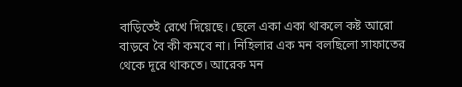বাড়িতেই রেখে দিয়েছে। ছেলে একা একা থাকলে কষ্ট আরো বাড়বে বৈ কী কমবে না। নিহিলার এক মন বলছিলো সাফাতের থেকে দূরে থাকতে। আরেক মন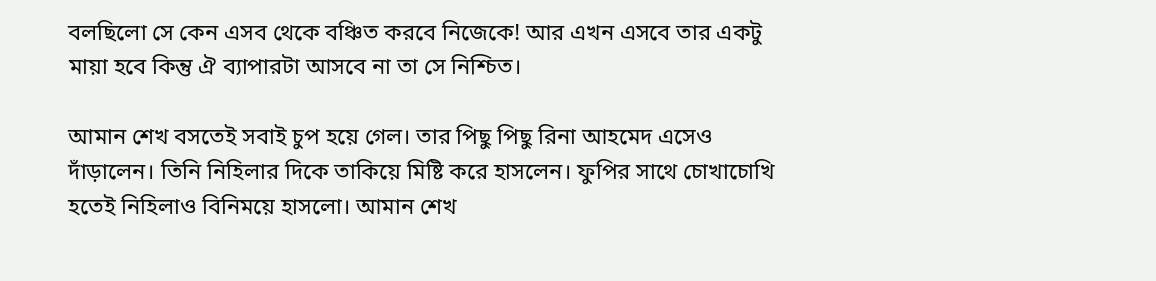বলছিলো সে কেন এসব থেকে বঞ্চিত করবে নিজেকে! আর এখন এসবে তার একটু মায়া হবে কিন্তু ঐ ব্যাপারটা আসবে না তা সে নিশ্চিত।

আমান শেখ বসতেই সবাই চুপ হয়ে গেল। তার পিছু পিছু রিনা আহমেদ এসেও দাঁড়ালেন। তিনি নিহিলার দিকে তাকিয়ে মিষ্টি করে হাসলেন। ফুপির সাথে চোখাচোখি হতেই নিহিলাও বিনিময়ে হাসলো। আমান শেখ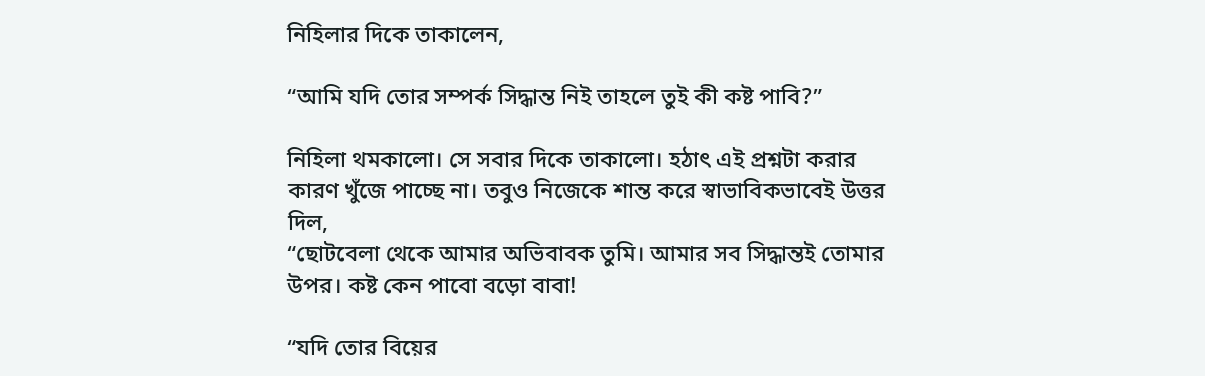নিহিলার দিকে তাকালেন,

“আমি যদি তোর সম্পর্ক সিদ্ধান্ত নিই তাহলে তুই কী কষ্ট পাবি?”

নিহিলা থমকালো। সে সবার দিকে তাকালো। হঠাৎ এই প্রশ্নটা করার কারণ খুঁজে পাচ্ছে না। তবুও নিজেকে শান্ত করে স্বাভাবিকভাবেই উত্তর দিল,
“ছোটবেলা থেকে আমার অভিবাবক তুমি। আমার সব সিদ্ধান্তই তোমার উপর। কষ্ট কেন পাবো বড়ো বাবা!

“যদি তোর বিয়ের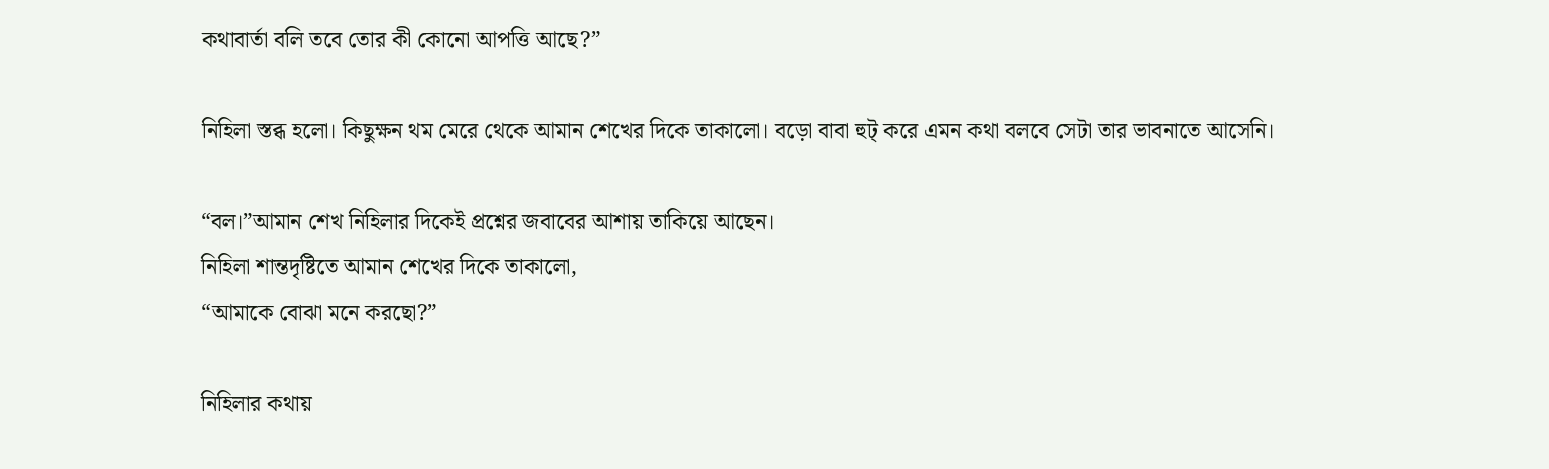কথাবার্তা বলি তবে তোর কী কোনো আপত্তি আছে?”

নিহিলা স্তব্ধ হলো। কিছুক্ষন থম মেরে থেকে আমান শেখের দিকে তাকালো। বড়ো বাবা হুট্ করে এমন কথা বলবে সেটা তার ভাবনাতে আসেনি।

“বল।”আমান শেখ নিহিলার দিকেই প্রশ্নের জবাবের আশায় তাকিয়ে আছেন।
নিহিলা শান্তদৃষ্টিতে আমান শেখের দিকে তাকালো,
“আমাকে বোঝা মনে করছো?”

নিহিলার কথায়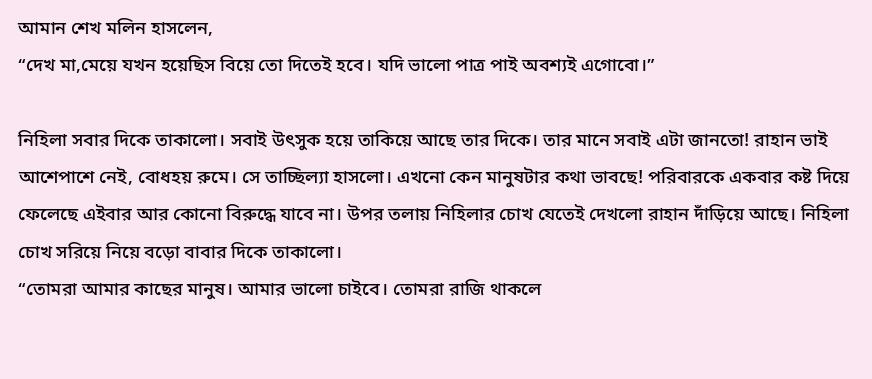আমান শেখ মলিন হাসলেন,
“দেখ মা,মেয়ে যখন হয়েছিস বিয়ে তো দিতেই হবে। যদি ভালো পাত্র পাই অবশ্যই এগোবো।”

নিহিলা সবার দিকে তাকালো। সবাই উৎসুক হয়ে তাকিয়ে আছে তার দিকে। তার মানে সবাই এটা জানতো! রাহান ভাই আশেপাশে নেই, বোধহয় রুমে। সে তাচ্ছিল্যা হাসলো। এখনো কেন মানুষটার কথা ভাবছে! পরিবারকে একবার কষ্ট দিয়ে ফেলেছে এইবার আর কোনো বিরুদ্ধে যাবে না। উপর তলায় নিহিলার চোখ যেতেই দেখলো রাহান দাঁড়িয়ে আছে। নিহিলা চোখ সরিয়ে নিয়ে বড়ো বাবার দিকে তাকালো।
“তোমরা আমার কাছের মানুষ। আমার ভালো চাইবে। তোমরা রাজি থাকলে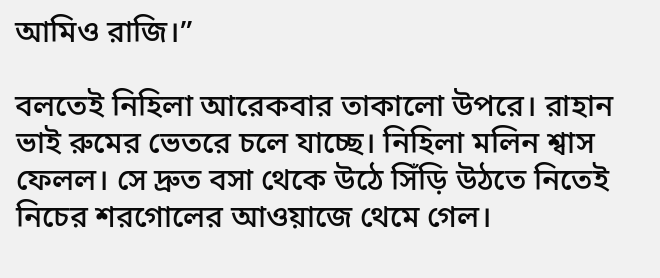আমিও রাজি।”

বলতেই নিহিলা আরেকবার তাকালো উপরে। রাহান ভাই রুমের ভেতরে চলে যাচ্ছে। নিহিলা মলিন শ্বাস ফেলল। সে দ্রুত বসা থেকে উঠে সিঁড়ি উঠতে নিতেই নিচের শরগোলের আওয়াজে থেমে গেল।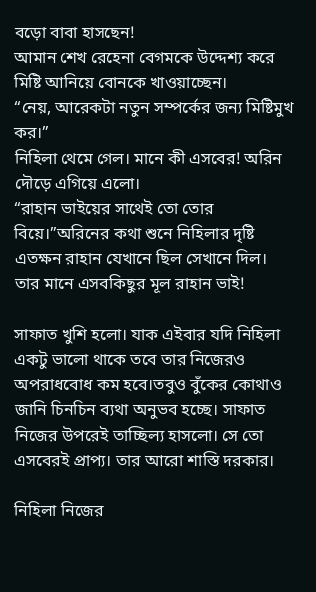বড়ো বাবা হাসছেন!
আমান শেখ রেহেনা বেগমকে উদ্দেশ্য করে মিষ্টি আনিয়ে বোনকে খাওয়াচ্ছেন।
“নেয়, আরেকটা নতুন সম্পর্কের জন্য মিষ্টিমুখ কর।”
নিহিলা থেমে গেল। মানে কী এসবের! অরিন দৌড়ে এগিয়ে এলো।
“রাহান ভাইয়ের সাথেই তো তোর বিয়ে।”অরিনের কথা শুনে নিহিলার দৃষ্টি এতক্ষন রাহান যেখানে ছিল সেখানে দিল। তার মানে এসবকিছুর মূল রাহান ভাই!

সাফাত খুশি হলো। যাক এইবার যদি নিহিলা একটু ভালো থাকে তবে তার নিজেরও অপরাধবোধ কম হবে।তবুও বুঁকের কোথাও জানি চিনচিন ব্যথা অনুভব হচ্ছে। সাফাত নিজের উপরেই তাচ্ছিল্য হাসলো। সে তো এসবেরই প্রাপ্য। তার আরো শাস্তি দরকার।

নিহিলা নিজের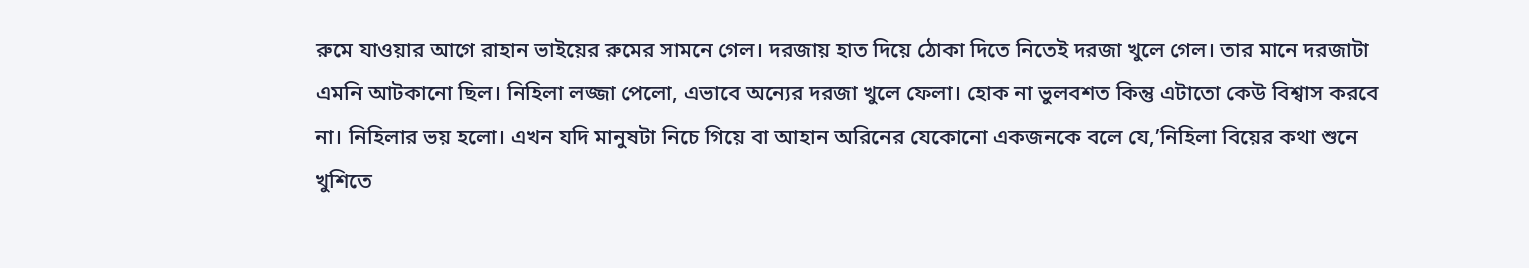রুমে যাওয়ার আগে রাহান ভাইয়ের রুমের সামনে গেল। দরজায় হাত দিয়ে ঠোকা দিতে নিতেই দরজা খুলে গেল। তার মানে দরজাটা এমনি আটকানো ছিল। নিহিলা লজ্জা পেলো, এভাবে অন্যের দরজা খুলে ফেলা। হোক না ভুলবশত কিন্তু এটাতো কেউ বিশ্বাস করবে না। নিহিলার ভয় হলো। এখন যদি মানুষটা নিচে গিয়ে বা আহান অরিনের যেকোনো একজনকে বলে যে,’নিহিলা বিয়ের কথা শুনে খুশিতে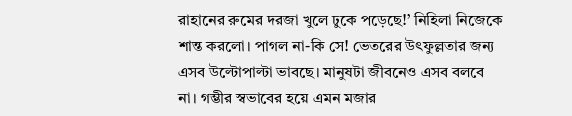রাহানের রুমের দরজা খুলে ঢুকে পড়েছে!’ নিহিলা নিজেকে শান্ত করলো। পাগল না-কি সে! ভেতরের উৎফুল্লতার জন্য এসব উল্টোপাল্টা ভাবছে। মানুষটা জীবনেও এসব বলবে না। গম্ভীর স্বভাবের হয়ে এমন মজার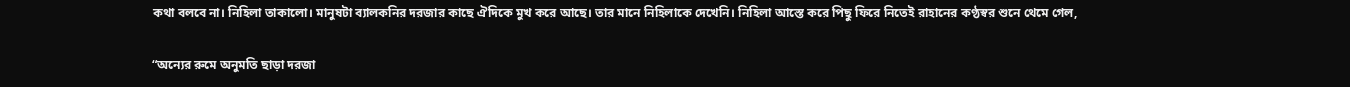কথা বলবে না। নিহিলা তাকালো। মানুষটা ব্যালকনির দরজার কাছে ঐদিকে মুখ করে আছে। তার মানে নিহিলাকে দেখেনি। নিহিলা আস্তে করে পিছু ফিরে নিতেই রাহানের কণ্ঠস্বর শুনে থেমে গেল,

“অন্যের রুমে অনুমতি ছাড়া দরজা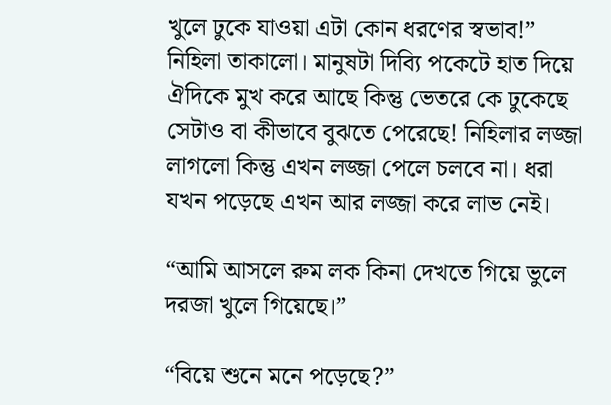খুলে ঢুকে যাওয়া এটা কোন ধরণের স্বভাব!”
নিহিলা তাকালো। মানুষটা দিব্যি পকেটে হাত দিয়ে ঐদিকে মুখ করে আছে কিন্তু ভেতরে কে ঢুকেছে সেটাও বা কীভাবে বুঝতে পেরেছে! নিহিলার লজ্জা লাগলো কিন্তু এখন লজ্জা পেলে চলবে না। ধরা যখন পড়েছে এখন আর লজ্জা করে লাভ নেই।

“আমি আসলে রুম লক কিনা দেখতে গিয়ে ভুলে দরজা খুলে গিয়েছে।”

“বিয়ে শুনে মনে পড়েছে?”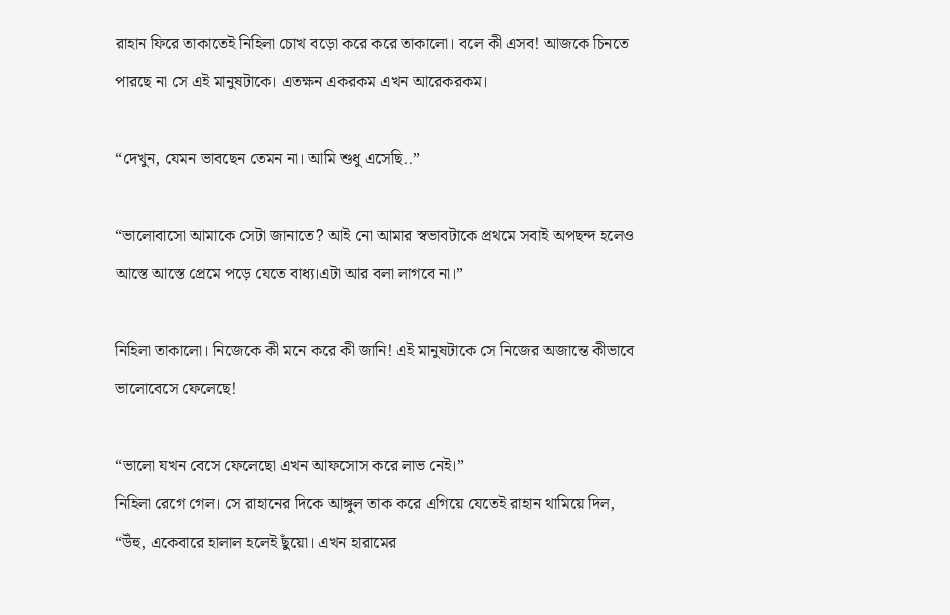রাহান ফিরে তাকাতেই নিহিলা চোখ বড়ো করে করে তাকালো। বলে কী এসব! আজকে চিনতে পারছে না সে এই মানুষটাকে। এতক্ষন একরকম এখন আরেকরকম।

“দেখুন, যেমন ভাবছেন তেমন না। আমি শুধু এসেছি..”

“ভালোবাসো আমাকে সেটা জানাতে? আই নো আমার স্বভাবটাকে প্রথমে সবাই অপছন্দ হলেও আস্তে আস্তে প্রেমে পড়ে যেতে বাধ্য।এটা আর বলা লাগবে না।”

নিহিলা তাকালো। নিজেকে কী মনে করে কী জানি! এই মানুষটাকে সে নিজের অজান্তে কীভাবে ভালোবেসে ফেলেছে!

“ভালো যখন বেসে ফেলেছো এখন আফসোস করে লাভ নেই।”
নিহিলা রেগে গেল। সে রাহানের দিকে আঙ্গুল তাক করে এগিয়ে যেতেই রাহান থামিয়ে দিল,
“উঁহু, একেবারে হালাল হলেই ছুঁয়ো। এখন হারামের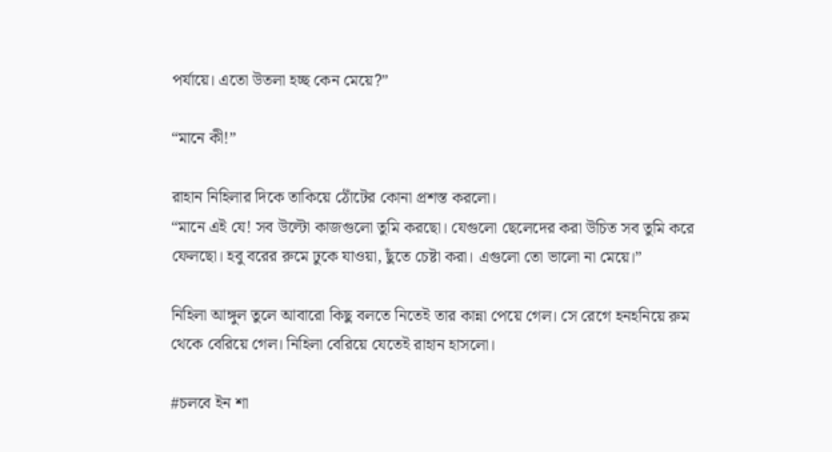পর্যায়ে। এতো উতলা হচ্ছ কেন মেয়ে?”

“মানে কী!”

রাহান নিহিলার দিকে তাকিয়ে ঠোঁটের কোনা প্রশস্ত করলো।
“মানে এই যে! সব উল্টো কাজগুলো তুমি করছো। যেগুলো ছেলেদের করা উচিত সব তুমি করে ফেলছো। হবু বরের রুমে ঢুকে যাওয়া, ছুঁতে চেষ্টা করা। এগুলো তো ভালো না মেয়ে।”

নিহিলা আঙ্গুল তুলে আবারো কিছু বলতে নিতেই তার কান্না পেয়ে গেল। সে রেগে হনহনিয়ে রুম থেকে বেরিয়ে গেল। নিহিলা বেরিয়ে যেতেই রাহান হাসলো।

#চলবে ইন শা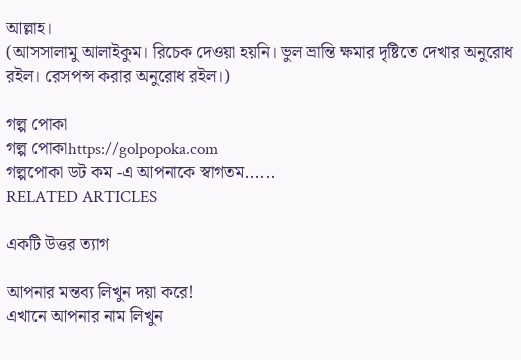আল্লাহ।
(আসসালামু আলাইকুম। রিচেক দেওয়া হয়নি। ভুল ভ্রান্তি ক্ষমার দৃষ্টিতে দেখার অনুরোধ রইল। রেসপন্স করার অনুরোধ রইল।)

গল্প পোকা
গল্প পোকাhttps://golpopoka.com
গল্পপোকা ডট কম -এ আপনাকে স্বাগতম......
RELATED ARTICLES

একটি উত্তর ত্যাগ

আপনার মন্তব্য লিখুন দয়া করে!
এখানে আপনার নাম লিখুন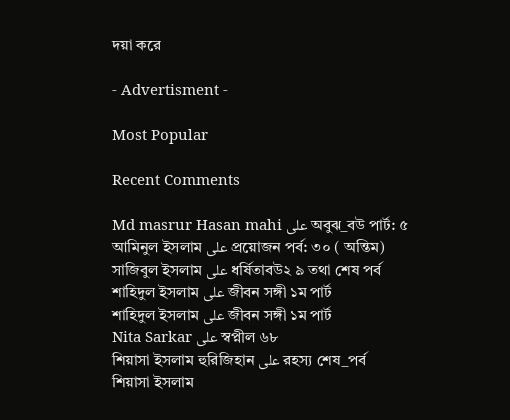দয়া করে

- Advertisment -

Most Popular

Recent Comments

Md masrur Hasan mahi على অবুঝ_বউ পার্ট: ৫
আমিনুল ইসলাম على প্রয়োজন পর্ব: ৩০ ( অন্তিম)
সাজিবুল ইসলাম على ধর্ষিতাবউ২ ৯ তথা শেষ পর্ব
শাহিদুল ইসলাম على জীবন সঙ্গী ১ম পার্ট
শাহিদুল ইসলাম على জীবন সঙ্গী ১ম পার্ট
Nita Sarkar على স্বপ্নীল ৬৮
শিয়াসা ইসলাম হুরিজিহান على রহস্য শেষ_পর্ব
শিয়াসা ইসলাম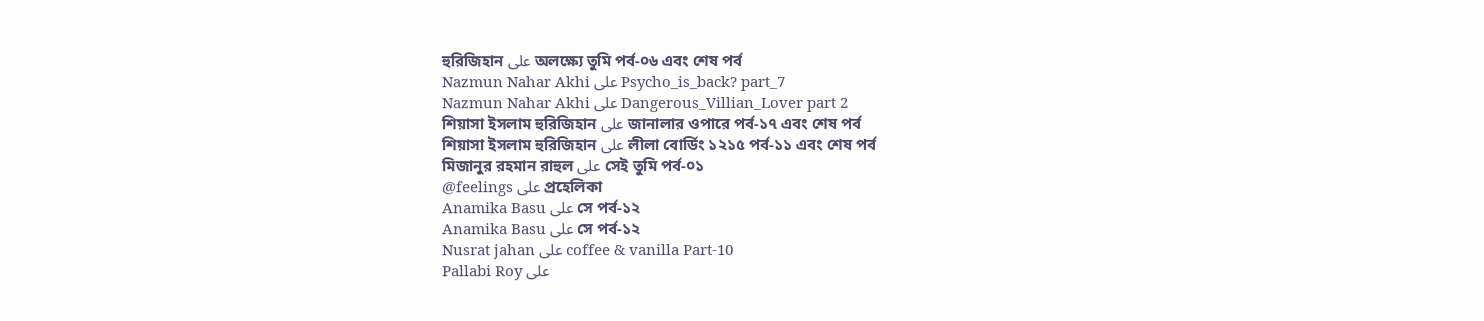হুরিজিহান على অলক্ষ্যে তুমি পর্ব-০৬ এবং শেষ পর্ব
Nazmun Nahar Akhi على Psycho_is_back? part_7
Nazmun Nahar Akhi على Dangerous_Villian_Lover part 2
শিয়াসা ইসলাম হুরিজিহান على জানালার ওপারে পর্ব-১৭ এবং শেষ পর্ব
শিয়াসা ইসলাম হুরিজিহান على লীলা বোর্ডিং ১২১৫ পর্ব-১১ এবং শেষ পর্ব
মিজানুর রহমান রাহুল على সেই তুমি পর্ব-০১
@feelings على প্রহেলিকা
Anamika Basu على সে পর্ব-১২
Anamika Basu على সে পর্ব-১২
Nusrat jahan على coffee & vanilla Part-10
Pallabi Roy على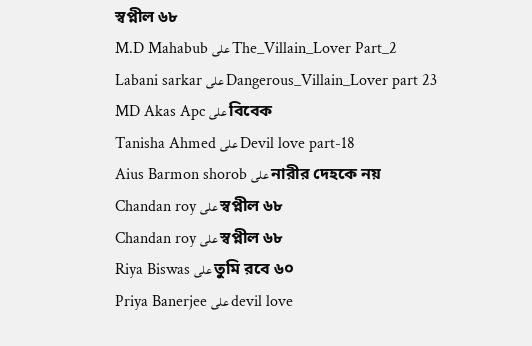স্বপ্নীল ৬৮
M.D Mahabub على The_Villain_Lover Part_2
Labani sarkar على Dangerous_Villain_Lover part 23
MD Akas Apc على বিবেক
Tanisha Ahmed على Devil love part-18
Aius Barmon shorob على নারীর দেহকে নয়
Chandan roy على স্বপ্নীল ৬৮
Chandan roy على স্বপ্নীল ৬৮
Riya Biswas على তুমি রবে ৬০
Priya Banerjee على devil love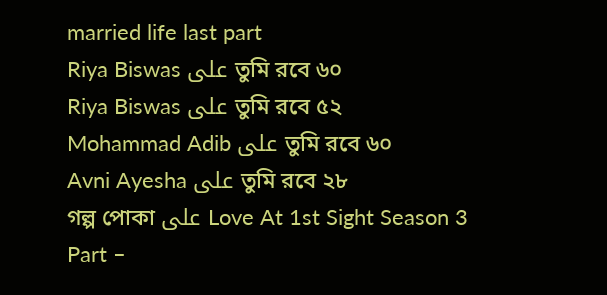married life last part
Riya Biswas على তুমি রবে ৬০
Riya Biswas على তুমি রবে ৫২
Mohammad Adib على তুমি রবে ৬০
Avni Ayesha على তুমি রবে ২৮
গল্প পোকা على Love At 1st Sight Season 3 Part –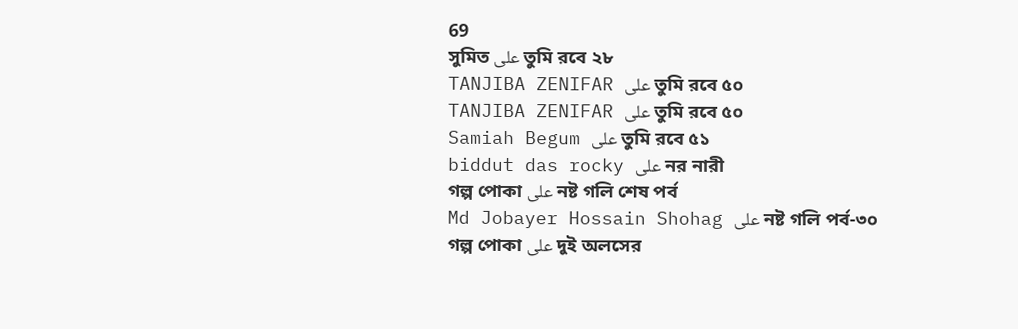69
সুমিত على তুমি রবে ২৮
TANJIBA ZENIFAR على তুমি রবে ৫০
TANJIBA ZENIFAR على তুমি রবে ৫০
Samiah Begum على তুমি রবে ৫১
biddut das rocky على নর নারী
গল্প পোকা على নষ্ট গলি শেষ পর্ব
Md Jobayer Hossain Shohag على নষ্ট গলি পর্ব-৩০
গল্প পোকা على দুই অলসের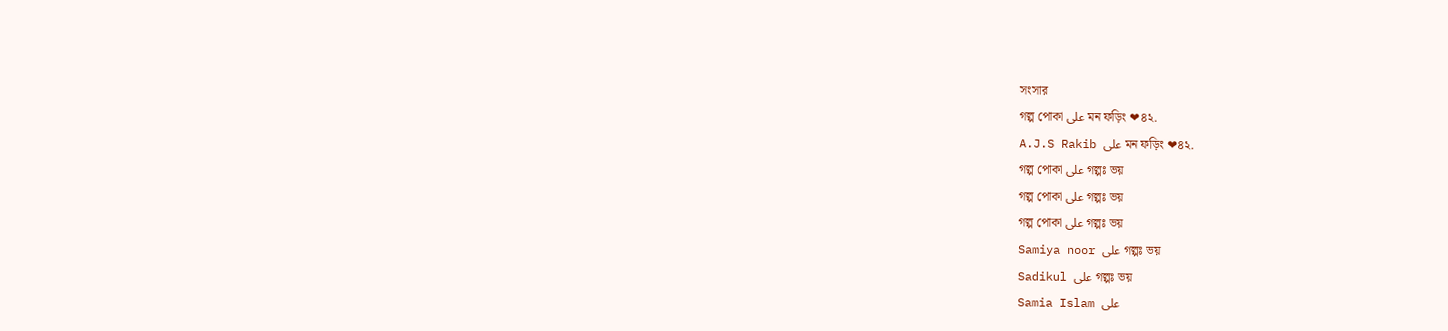সংসার
গল্প পোকা على মন ফড়িং ❤৪২.
A.J.S Rakib على মন ফড়িং ❤৪২.
গল্প পোকা على গল্পঃ ভয়
গল্প পোকা على গল্পঃ ভয়
গল্প পোকা على গল্পঃ ভয়
Samiya noor على গল্পঃ ভয়
Sadikul على গল্পঃ ভয়
Samia Islam على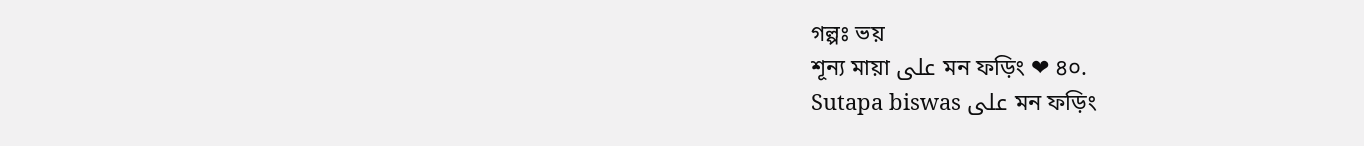গল্পঃ ভয়
শূন্য মায়া على মন ফড়িং ❤ ৪০.
Sutapa biswas على মন ফড়িং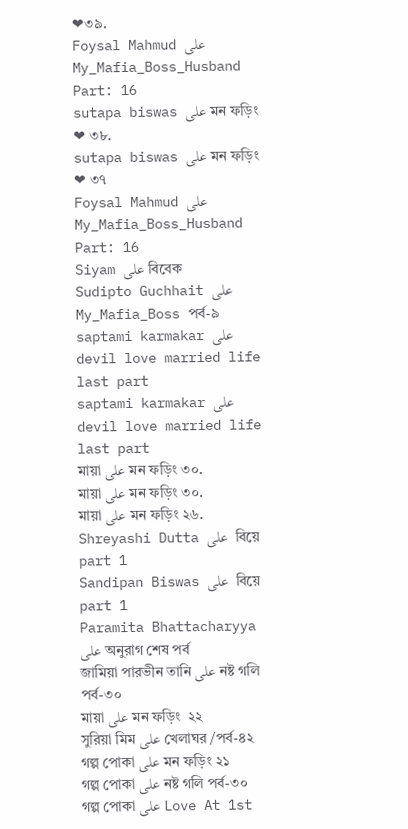❤৩৯.
Foysal Mahmud على My_Mafia_Boss_Husband Part: 16
sutapa biswas على মন ফড়িং ❤ ৩৮.
sutapa biswas على মন ফড়িং ❤ ৩৭
Foysal Mahmud على My_Mafia_Boss_Husband Part: 16
Siyam على বিবেক
Sudipto Guchhait على My_Mafia_Boss পর্ব-৯
saptami karmakar على devil love married life last part
saptami karmakar على devil love married life last part
মায়া على মন ফড়িং ৩০.
মায়া على মন ফড়িং ৩০.
মায়া على মন ফড়িং ২৬.
Shreyashi Dutta على  বিয়ে part 1
Sandipan Biswas على  বিয়ে part 1
Paramita Bhattacharyya على অনুরাগ শেষ পর্ব
জামিয়া পারভীন তানি على নষ্ট গলি পর্ব-৩০
মায়া على মন ফড়িং  ২২
সুরিয়া মিম على খেলাঘর /পর্ব-৪২
গল্প পোকা على মন ফড়িং ২১
গল্প পোকা على নষ্ট গলি পর্ব-৩০
গল্প পোকা على Love At 1st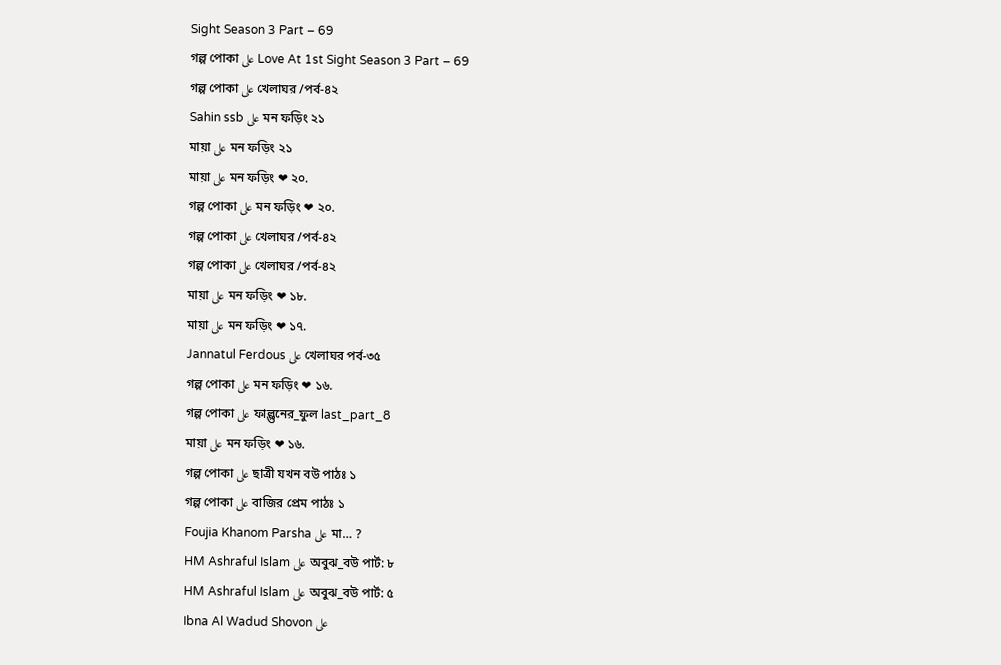Sight Season 3 Part – 69
গল্প পোকা على Love At 1st Sight Season 3 Part – 69
গল্প পোকা على খেলাঘর /পর্ব-৪২
Sahin ssb على মন ফড়িং ২১
মায়া على মন ফড়িং ২১
মায়া على মন ফড়িং ❤ ২০.
গল্প পোকা على মন ফড়িং ❤ ২০.
গল্প পোকা على খেলাঘর /পর্ব-৪২
গল্প পোকা على খেলাঘর /পর্ব-৪২
মায়া على মন ফড়িং ❤ ১৮.
মায়া على মন ফড়িং ❤ ১৭.
Jannatul Ferdous على খেলাঘর পর্ব-৩৫
গল্প পোকা على মন ফড়িং ❤ ১৬.
গল্প পোকা على ফাল্গুনের_ফুল last_part_8
মায়া على মন ফড়িং ❤ ১৬.
গল্প পোকা على ছাত্রী যখন বউ পাঠঃ ১
গল্প পোকা على বাজির প্রেম পাঠঃ ১
Foujia Khanom Parsha على মা… ?
HM Ashraful Islam على অবুঝ_বউ পার্ট: ৮
HM Ashraful Islam على অবুঝ_বউ পার্ট: ৫
Ibna Al Wadud Shovon على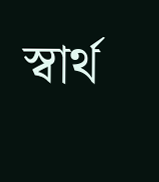স্বার্থ